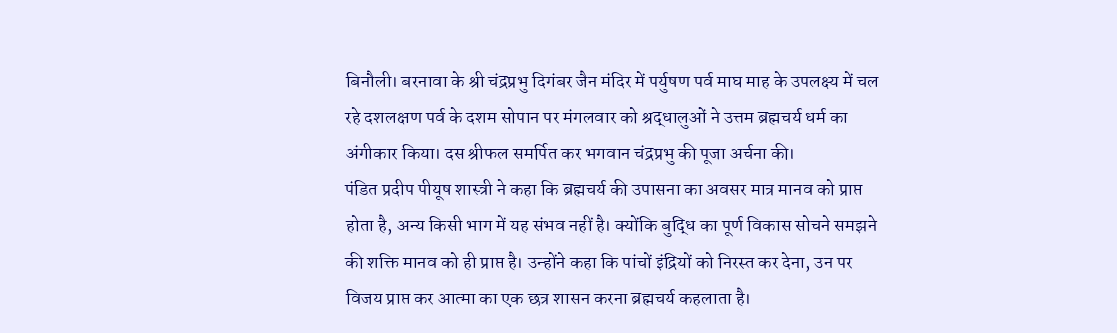बिनौली। बरनावा के श्री चंद्रप्रभु दिगंबर जैन मंदिर में पर्युषण पर्व माघ माह के उपलक्ष्य में चल रहे दशलक्षण पर्व के दशम सोपान पर मंगलवार को श्रद्धालुओं ने उत्तम ब्रह्मचर्य धर्म का अंगीकार किया। दस श्रीफल समर्पित कर भगवान चंद्रप्रभु की पूजा अर्चना की।
पंडित प्रदीप पीयूष शास्त्री ने कहा कि ब्रह्मचर्य की उपासना का अवसर मात्र मानव को प्राप्त होता है, अन्य किसी भाग में यह संभव नहीं है। क्योंकि बुद्धि का पूर्ण विकास सोचने समझने की शक्ति मानव को ही प्राप्त है। उन्होंने कहा कि पांचों इंद्रियों को निरस्त कर देना, उन पर विजय प्राप्त कर आत्मा का एक छत्र शासन करना ब्रह्मचर्य कहलाता है।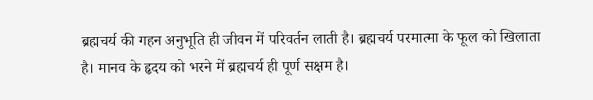ब्रह्मचर्य की गहन अनुभूति ही जीवन में परिवर्तन लाती है। ब्रह्मचर्य परमात्मा के फूल को खिलाता है। मानव के हृदय को भरने में ब्रह्मचर्य ही पूर्ण सक्षम है।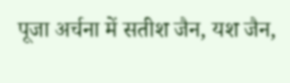पूजा अर्चना में सतीश जैन, यश जैन,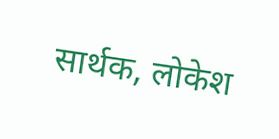सार्थक, लोकेश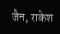जैन, राकेश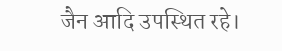जैन आदि उपस्थित रहे।